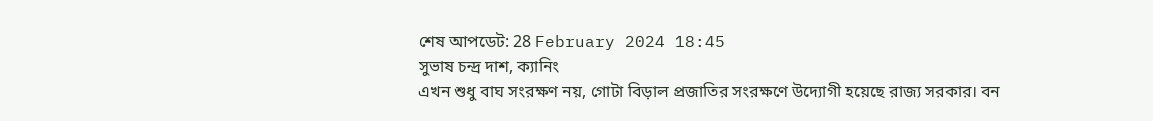শেষ আপডেট: 28 February 2024 18:45
সুভাষ চন্দ্র দাশ, ক্যানিং
এখন শুধু বাঘ সংরক্ষণ নয়, গোটা বিড়াল প্রজাতির সংরক্ষণে উদ্যোগী হয়েছে রাজ্য সরকার। বন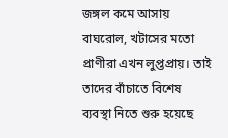জঙ্গল কমে আসায় বাঘরোল, খটাসের মতো প্রাণীরা এখন লুপ্তপ্রায়। তাই তাদের বাঁচাতে বিশেষ ব্যবস্থা নিতে শুরু হয়েছে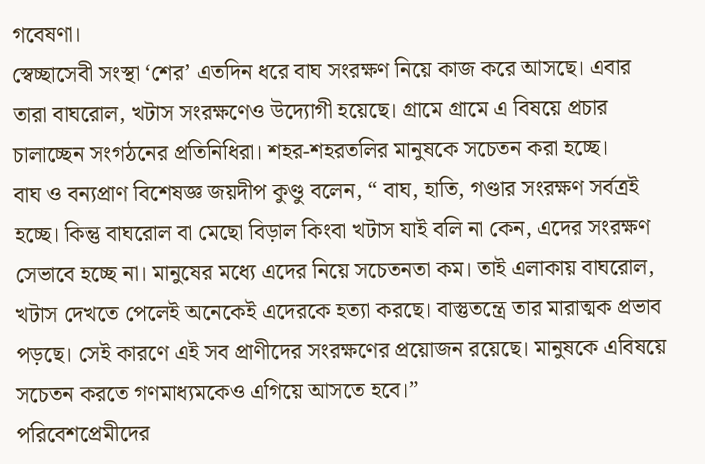গবেষণা।
স্বেচ্ছাসেবী সংস্থা ‘শের’ এতদিন ধরে বাঘ সংরক্ষণ নিয়ে কাজ করে আসছে। এবার তারা বাঘরোল, খটাস সংরক্ষণেও উদ্যোগী হয়েছে। গ্রামে গ্রামে এ বিষয়ে প্রচার চালাচ্ছেন সংগঠনের প্রতিনিধিরা। শহর-শহরতলির মানুষকে সচেতন করা হচ্ছে।
বাঘ ও বন্যপ্রাণ বিশেষজ্ঞ জয়দীপ কুণ্ডু বলেন, “ বাঘ, হাতি, গণ্ডার সংরক্ষণ সর্বত্রই হচ্ছে। কিন্তু বাঘরোল বা মেছো বিড়াল কিংবা খটাস যাই বলি না কেন, এদের সংরক্ষণ সেভাবে হচ্ছে না। মানুষের মধ্যে এদের নিয়ে সচেতনতা কম। তাই এলাকায় বাঘরোল, খটাস দেখতে পেলেই অনেকেই এদেরকে হত্যা করছে। বাস্তুতন্ত্রে তার মারাত্মক প্রভাব পড়ছে। সেই কারণে এই সব প্রাণীদের সংরক্ষণের প্রয়োজন রয়েছে। মানুষকে এবিষয়ে সচেতন করতে গণমাধ্যমকেও এগিয়ে আসতে হবে।”
পরিবেশপ্রেমীদের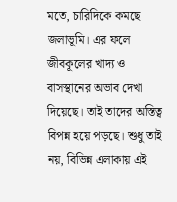মতে, চারিদিকে কমছে জলাভূমি। এর ফলে জীবকূলের খাদ্য ও বাসস্থানের অভাব দেখা দিয়েছে। তাই তাদের অস্তিত্ব বিপন্ন হয়ে পড়ছে। শুধু তাই নয়, বিভিন্ন এলাকায় এই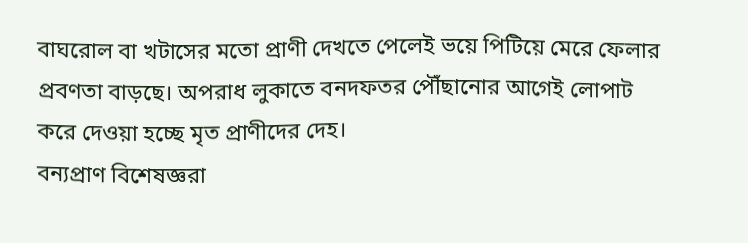বাঘরোল বা খটাসের মতো প্রাণী দেখতে পেলেই ভয়ে পিটিয়ে মেরে ফেলার প্রবণতা বাড়ছে। অপরাধ লুকাতে বনদফতর পৌঁছানোর আগেই লোপাট করে দেওয়া হচ্ছে মৃত প্রাণীদের দেহ।
বন্যপ্রাণ বিশেষজ্ঞরা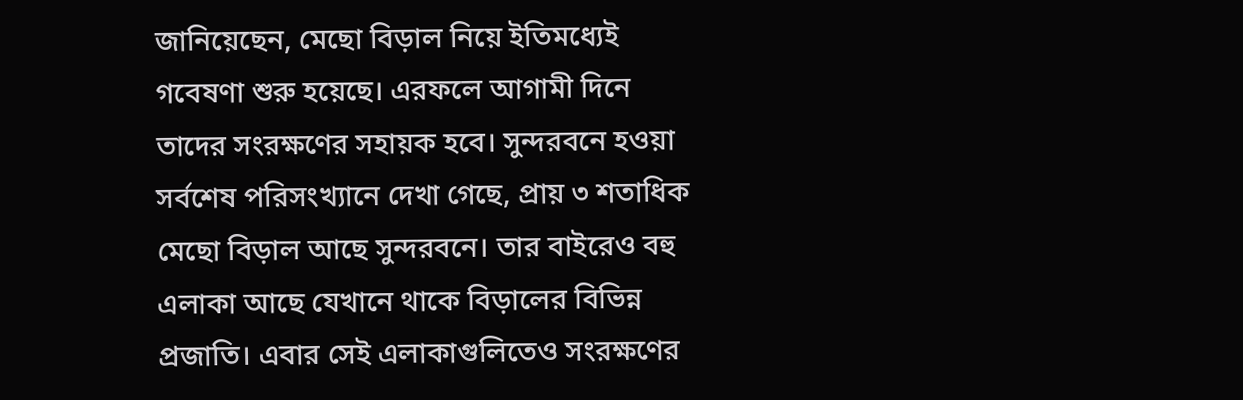জানিয়েছেন, মেছো বিড়াল নিয়ে ইতিমধ্যেই গবেষণা শুরু হয়েছে। এরফলে আগামী দিনে তাদের সংরক্ষণের সহায়ক হবে। সুন্দরবনে হওয়া সর্বশেষ পরিসংখ্যানে দেখা গেছে, প্রায় ৩ শতাধিক মেছো বিড়াল আছে সুন্দরবনে। তার বাইরেও বহু এলাকা আছে যেখানে থাকে বিড়ালের বিভিন্ন প্রজাতি। এবার সেই এলাকাগুলিতেও সংরক্ষণের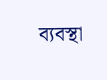ব্যবস্থা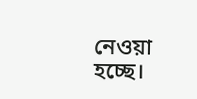নেওয়া হচ্ছে।